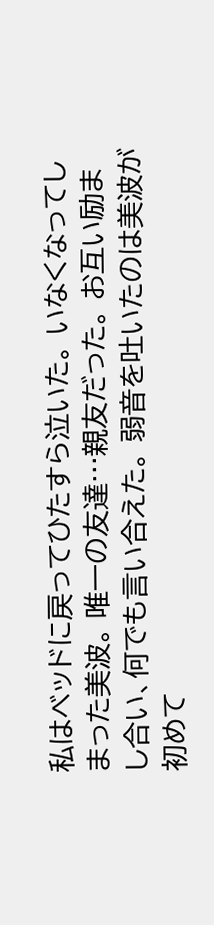私はベッドに戻ってひたすら泣いた。 いなくなってしまった美波。 唯一の友達…親友だった。 お互い励まし合い、何でも言い合えた。 弱音を吐いたのは美波が初めて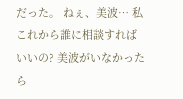だった。 ねぇ、美波… 私これから誰に相談すればいいの? 美波がいなかったら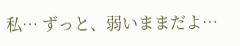私… ずっと、弱いままだよ…